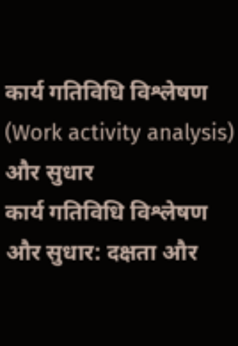कार्य गतिविधि विश्लेषण (Work activity analysis) और सुधार
कार्य गतिविधि विश्लेषण और सुधार: दक्षता और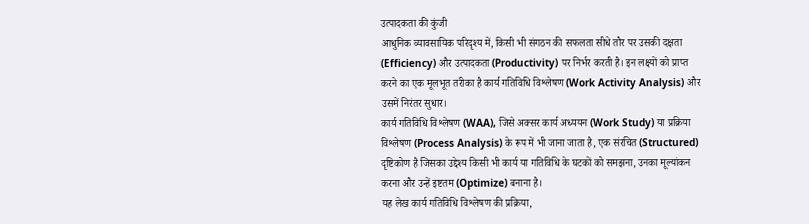उत्पादकता की कुंजी
आधुनिक व्यावसायिक परिदृश्य में, किसी भी संगठन की सफलता सीधे तौर पर उसकी दक्षता (Efficiency) और उत्पादकता (Productivity) पर निर्भर करती है। इन लक्ष्यों को प्राप्त करने का एक मूलभूत तरीका है कार्य गतिविधि विश्लेषण (Work Activity Analysis) और उसमें निरंतर सुधार।
कार्य गतिविधि विश्लेषण (WAA), जिसे अक्सर कार्य अध्ययन (Work Study) या प्रक्रिया विश्लेषण (Process Analysis) के रूप में भी जाना जाता है, एक संरचित (Structured) दृष्टिकोण है जिसका उद्देश्य किसी भी कार्य या गतिविधि के घटकों को समझना, उनका मूल्यांकन करना और उन्हें इष्टतम (Optimize) बनाना है।
यह लेख कार्य गतिविधि विश्लेषण की प्रक्रिया,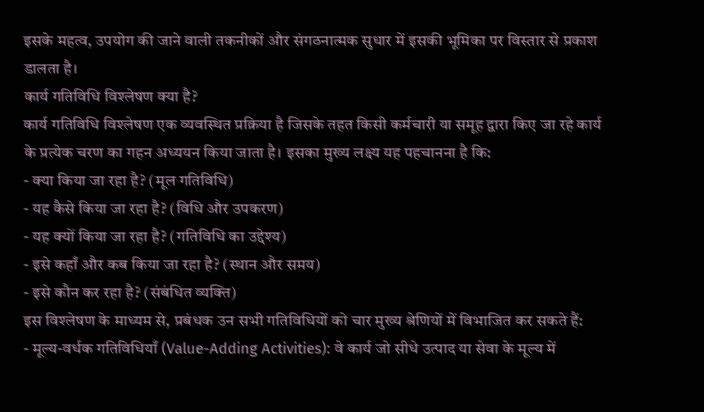इसके महत्व, उपयोग की जाने वाली तकनीकों और संगठनात्मक सुधार में इसकी भूमिका पर विस्तार से प्रकाश डालता है।
कार्य गतिविधि विश्लेषण क्या है?
कार्य गतिविधि विश्लेषण एक व्यवस्थित प्रक्रिया है जिसके तहत किसी कर्मचारी या समूह द्वारा किए जा रहे कार्य के प्रत्येक चरण का गहन अध्ययन किया जाता है। इसका मुख्य लक्ष्य यह पहचानना है कि:
- क्या किया जा रहा है? (मूल गतिविधि)
- यह कैसे किया जा रहा है? (विधि और उपकरण)
- यह क्यों किया जा रहा है? (गतिविधि का उद्देश्य)
- इसे कहाँ और कब किया जा रहा है? (स्थान और समय)
- इसे कौन कर रहा है? (संबंधित व्यक्ति)
इस विश्लेषण के माध्यम से, प्रबंधक उन सभी गतिविधियों को चार मुख्य श्रेणियों में विभाजित कर सकते हैं:
- मूल्य-वर्धक गतिविधियाँ (Value-Adding Activities): वे कार्य जो सीधे उत्पाद या सेवा के मूल्य में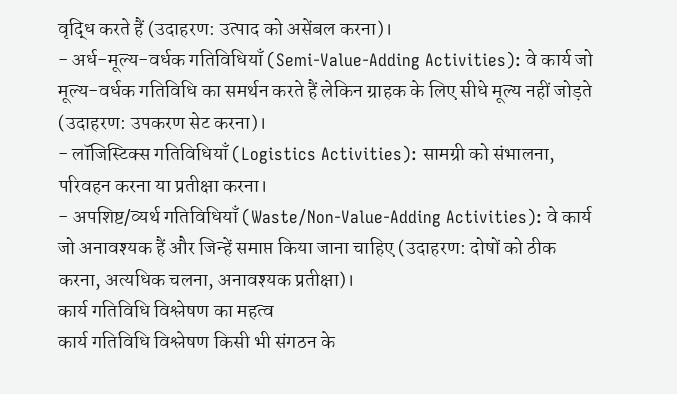वृद्धि करते हैं (उदाहरण: उत्पाद को असेंबल करना)।
- अर्ध-मूल्य-वर्धक गतिविधियाँ (Semi-Value-Adding Activities): वे कार्य जो मूल्य-वर्धक गतिविधि का समर्थन करते हैं लेकिन ग्राहक के लिए सीधे मूल्य नहीं जोड़ते (उदाहरण: उपकरण सेट करना)।
- लॉजिस्टिक्स गतिविधियाँ (Logistics Activities): सामग्री को संभालना, परिवहन करना या प्रतीक्षा करना।
- अपशिष्ट/व्यर्थ गतिविधियाँ (Waste/Non-Value-Adding Activities): वे कार्य जो अनावश्यक हैं और जिन्हें समाप्त किया जाना चाहिए (उदाहरण: दोषों को ठीक करना, अत्यधिक चलना, अनावश्यक प्रतीक्षा)।
कार्य गतिविधि विश्लेषण का महत्व
कार्य गतिविधि विश्लेषण किसी भी संगठन के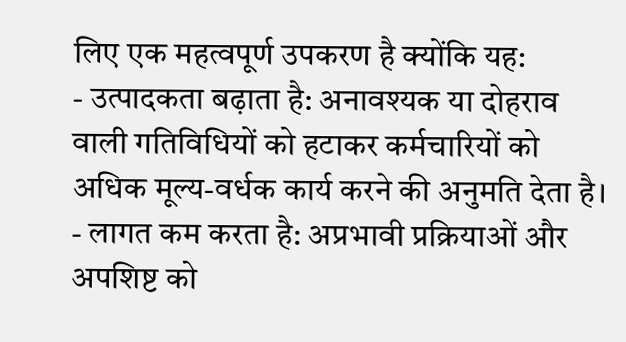लिए एक महत्वपूर्ण उपकरण है क्योंकि यह:
- उत्पादकता बढ़ाता है: अनावश्यक या दोहराव वाली गतिविधियों को हटाकर कर्मचारियों को अधिक मूल्य-वर्धक कार्य करने की अनुमति देता है।
- लागत कम करता है: अप्रभावी प्रक्रियाओं और अपशिष्ट को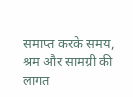समाप्त करके समय, श्रम और सामग्री की लागत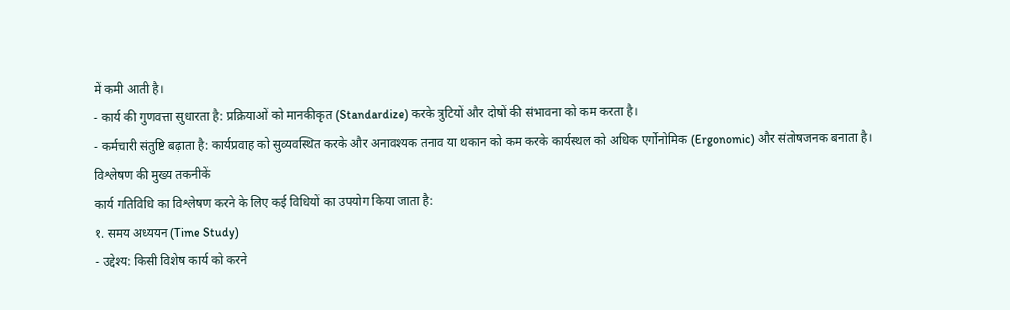में कमी आती है।
- कार्य की गुणवत्ता सुधारता है: प्रक्रियाओं को मानकीकृत (Standardize) करके त्रुटियों और दोषों की संभावना को कम करता है।
- कर्मचारी संतुष्टि बढ़ाता है: कार्यप्रवाह को सुव्यवस्थित करके और अनावश्यक तनाव या थकान को कम करके कार्यस्थल को अधिक एर्गोनोमिक (Ergonomic) और संतोषजनक बनाता है।
विश्लेषण की मुख्य तकनीकें
कार्य गतिविधि का विश्लेषण करने के लिए कई विधियों का उपयोग किया जाता है:
१. समय अध्ययन (Time Study)
- उद्देश्य: किसी विशेष कार्य को करने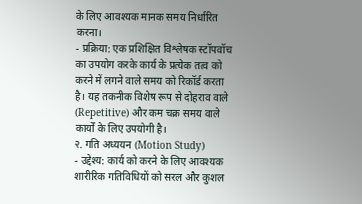के लिए आवश्यक मानक समय निर्धारित करना।
- प्रक्रिया: एक प्रशिक्षित विश्लेषक स्टॉपवॉच का उपयोग करके कार्य के प्रत्येक तत्व को करने में लगने वाले समय को रिकॉर्ड करता है। यह तकनीक विशेष रूप से दोहराव वाले (Repetitive) और कम चक्र समय वाले कार्यों के लिए उपयोगी है।
२. गति अध्ययन (Motion Study)
- उद्देश्य: कार्य को करने के लिए आवश्यक शारीरिक गतिविधियों को सरल और कुशल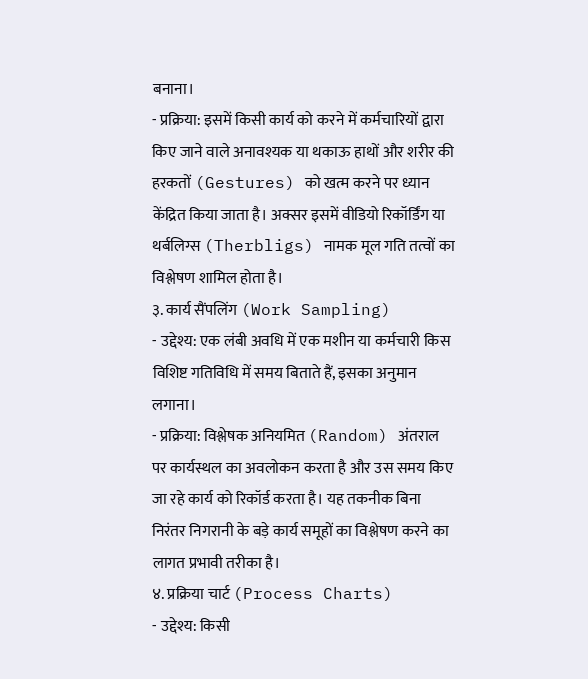बनाना।
- प्रक्रिया: इसमें किसी कार्य को करने में कर्मचारियों द्वारा किए जाने वाले अनावश्यक या थकाऊ हाथों और शरीर की हरकतों (Gestures) को खत्म करने पर ध्यान केंद्रित किया जाता है। अक्सर इसमें वीडियो रिकॉर्डिंग या थर्बलिग्स (Therbligs) नामक मूल गति तत्वों का विश्लेषण शामिल होता है।
३. कार्य सैंपलिंग (Work Sampling)
- उद्देश्य: एक लंबी अवधि में एक मशीन या कर्मचारी किस विशिष्ट गतिविधि में समय बिताते हैं, इसका अनुमान लगाना।
- प्रक्रिया: विश्लेषक अनियमित (Random) अंतराल पर कार्यस्थल का अवलोकन करता है और उस समय किए जा रहे कार्य को रिकॉर्ड करता है। यह तकनीक बिना निरंतर निगरानी के बड़े कार्य समूहों का विश्लेषण करने का लागत प्रभावी तरीका है।
४. प्रक्रिया चार्ट (Process Charts)
- उद्देश्य: किसी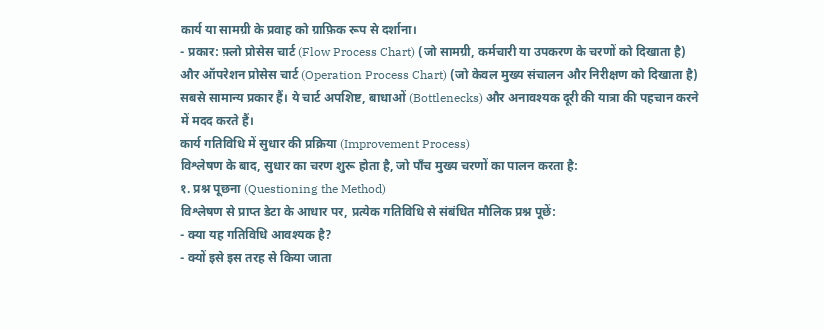कार्य या सामग्री के प्रवाह को ग्राफ़िक रूप से दर्शाना।
- प्रकार: फ़्लो प्रोसेस चार्ट (Flow Process Chart) (जो सामग्री, कर्मचारी या उपकरण के चरणों को दिखाता है) और ऑपरेशन प्रोसेस चार्ट (Operation Process Chart) (जो केवल मुख्य संचालन और निरीक्षण को दिखाता है) सबसे सामान्य प्रकार हैं। ये चार्ट अपशिष्ट, बाधाओं (Bottlenecks) और अनावश्यक दूरी की यात्रा की पहचान करने में मदद करते हैं।
कार्य गतिविधि में सुधार की प्रक्रिया (Improvement Process)
विश्लेषण के बाद, सुधार का चरण शुरू होता है, जो पाँच मुख्य चरणों का पालन करता है:
१. प्रश्न पूछना (Questioning the Method)
विश्लेषण से प्राप्त डेटा के आधार पर, प्रत्येक गतिविधि से संबंधित मौलिक प्रश्न पूछें:
- क्या यह गतिविधि आवश्यक है?
- क्यों इसे इस तरह से किया जाता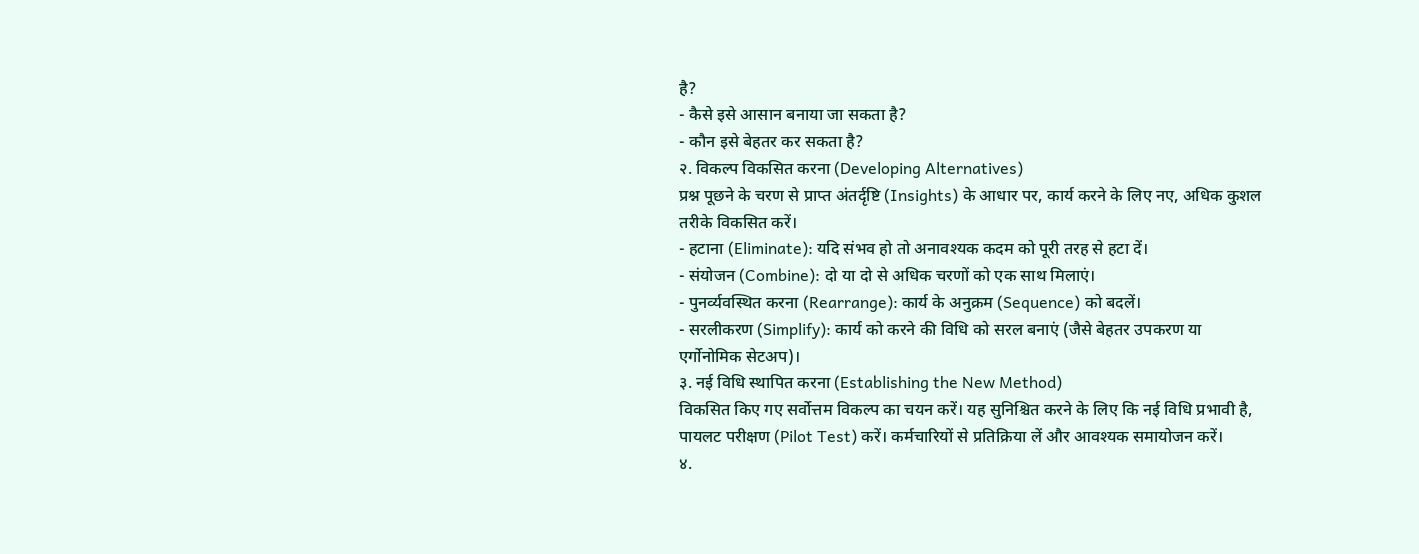है?
- कैसे इसे आसान बनाया जा सकता है?
- कौन इसे बेहतर कर सकता है?
२. विकल्प विकसित करना (Developing Alternatives)
प्रश्न पूछने के चरण से प्राप्त अंतर्दृष्टि (Insights) के आधार पर, कार्य करने के लिए नए, अधिक कुशल तरीके विकसित करें।
- हटाना (Eliminate): यदि संभव हो तो अनावश्यक कदम को पूरी तरह से हटा दें।
- संयोजन (Combine): दो या दो से अधिक चरणों को एक साथ मिलाएं।
- पुनर्व्यवस्थित करना (Rearrange): कार्य के अनुक्रम (Sequence) को बदलें।
- सरलीकरण (Simplify): कार्य को करने की विधि को सरल बनाएं (जैसे बेहतर उपकरण या एर्गोनोमिक सेटअप)।
३. नई विधि स्थापित करना (Establishing the New Method)
विकसित किए गए सर्वोत्तम विकल्प का चयन करें। यह सुनिश्चित करने के लिए कि नई विधि प्रभावी है, पायलट परीक्षण (Pilot Test) करें। कर्मचारियों से प्रतिक्रिया लें और आवश्यक समायोजन करें।
४.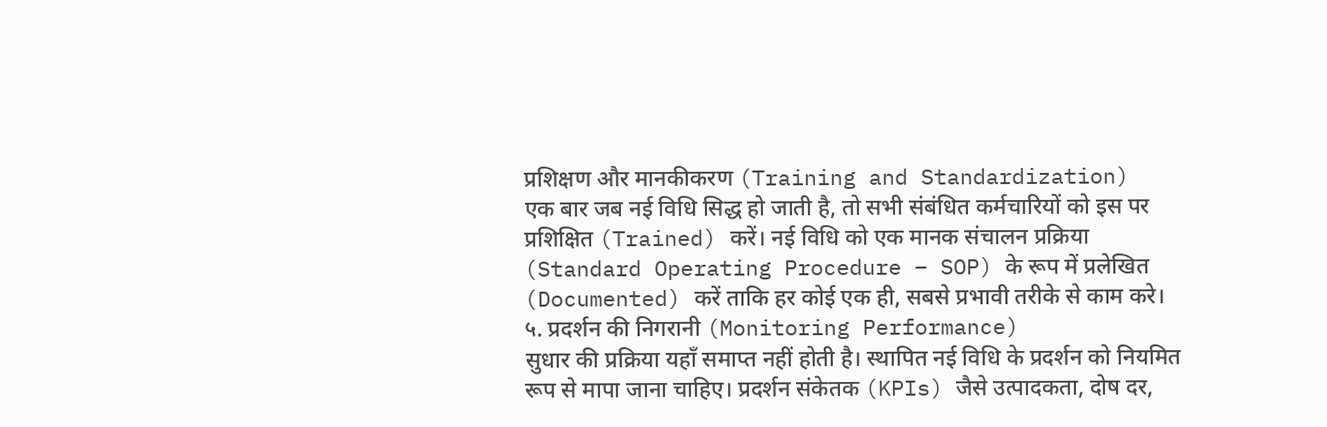प्रशिक्षण और मानकीकरण (Training and Standardization)
एक बार जब नई विधि सिद्ध हो जाती है, तो सभी संबंधित कर्मचारियों को इस पर प्रशिक्षित (Trained) करें। नई विधि को एक मानक संचालन प्रक्रिया (Standard Operating Procedure – SOP) के रूप में प्रलेखित (Documented) करें ताकि हर कोई एक ही, सबसे प्रभावी तरीके से काम करे।
५. प्रदर्शन की निगरानी (Monitoring Performance)
सुधार की प्रक्रिया यहाँ समाप्त नहीं होती है। स्थापित नई विधि के प्रदर्शन को नियमित रूप से मापा जाना चाहिए। प्रदर्शन संकेतक (KPIs) जैसे उत्पादकता, दोष दर,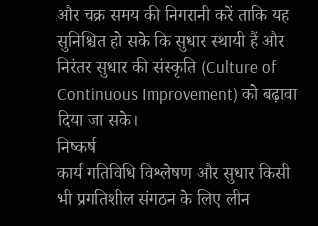और चक्र समय की निगरानी करें ताकि यह सुनिश्चित हो सके कि सुधार स्थायी हैं और निरंतर सुधार की संस्कृति (Culture of Continuous Improvement) को बढ़ावा दिया जा सके।
निष्कर्ष
कार्य गतिविधि विश्लेषण और सुधार किसी भी प्रगतिशील संगठन के लिए लीन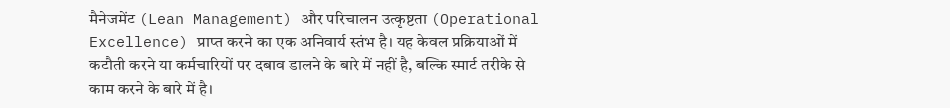मैनेजमेंट (Lean Management) और परिचालन उत्कृष्टता (Operational Excellence) प्राप्त करने का एक अनिवार्य स्तंभ है। यह केवल प्रक्रियाओं में कटौती करने या कर्मचारियों पर दबाव डालने के बारे में नहीं है, बल्कि स्मार्ट तरीके से काम करने के बारे में है।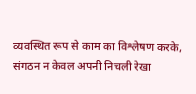व्यवस्थित रूप से काम का विश्लेषण करके, संगठन न केवल अपनी निचली रेखा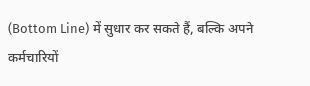(Bottom Line) में सुधार कर सकते हैं, बल्कि अपने कर्मचारियों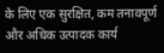के लिए एक सुरक्षित, कम तनावपूर्ण और अधिक उत्पादक कार्य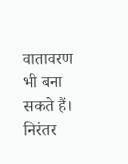वातावरण भी बना सकते हैं। निरंतर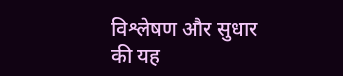विश्लेषण और सुधार की यह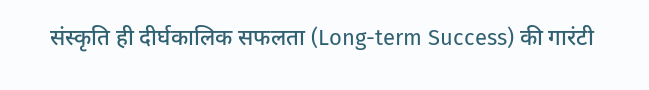संस्कृति ही दीर्घकालिक सफलता (Long-term Success) की गारंटी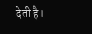देती है।